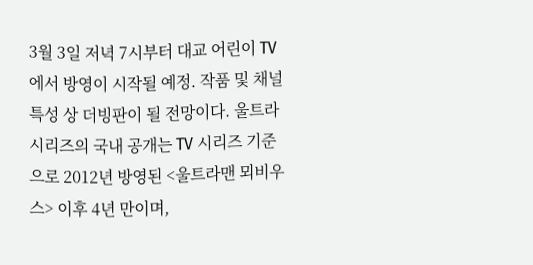3월 3일 저녁 7시부터 대교 어린이 TV에서 방영이 시작될 예정. 작품 및 채널 특성 상 더빙판이 될 전망이다. 울트라 시리즈의 국내 공개는 TV 시리즈 기준으로 2012년 방영된 <울트라맨 뫼비우스> 이후 4년 만이며,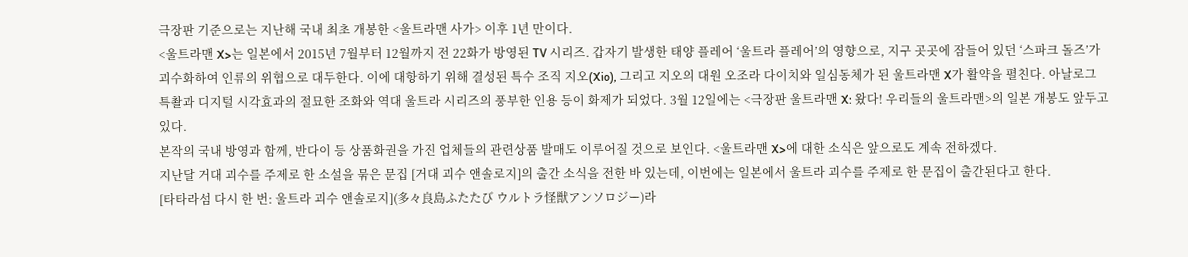극장판 기준으로는 지난해 국내 최초 개봉한 <울트라맨 사가> 이후 1년 만이다.
<울트라맨 X>는 일본에서 2015년 7월부터 12월까지 전 22화가 방영된 TV 시리즈. 갑자기 발생한 태양 플레어 ‘울트라 플레어’의 영향으로, 지구 곳곳에 잠들어 있던 ‘스파크 돌즈’가 괴수화하여 인류의 위협으로 대두한다. 이에 대항하기 위해 결성된 특수 조직 지오(Xio), 그리고 지오의 대원 오조라 다이치와 일심동체가 된 울트라맨 X가 활약을 펼친다. 아날로그 특촬과 디지털 시각효과의 절묘한 조화와 역대 울트라 시리즈의 풍부한 인용 등이 화제가 되었다. 3월 12일에는 <극장판 울트라맨 X: 왔다! 우리들의 울트라맨>의 일본 개봉도 앞두고 있다.
본작의 국내 방영과 함께, 반다이 등 상품화권을 가진 업체들의 관련상품 발매도 이루어질 것으로 보인다. <울트라맨 X>에 대한 소식은 앞으로도 계속 전하겠다.
지난달 거대 괴수를 주제로 한 소설을 묶은 문집 [거대 괴수 앤솔로지]의 출간 소식을 전한 바 있는데, 이번에는 일본에서 울트라 괴수를 주제로 한 문집이 출간된다고 한다.
[타타라섬 다시 한 번: 울트라 괴수 앤솔로지](多々良島ふたたび ウルトラ怪獣アンソロジー)라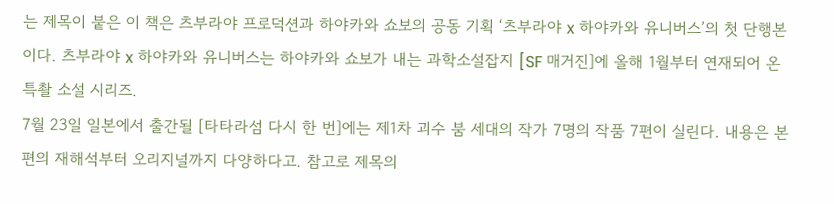는 제목이 붙은 이 책은 츠부라야 프로덕션과 하야카와 쇼보의 공동 기획 ‘츠부라야 x 하야카와 유니버스’의 첫 단행본이다. 츠부라야 x 하야카와 유니버스는 하야카와 쇼보가 내는 과학소설잡지 [SF 매거진]에 올해 1월부터 연재되어 온 특촬 소설 시리즈.
7월 23일 일본에서 출간될 [타타라섬 다시 한 번]에는 제1차 괴수 붐 세대의 작가 7명의 작품 7편이 실린다. 내용은 본편의 재해석부터 오리지널까지 다양하다고. 참고로 제목의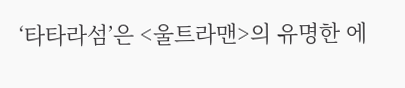‘타타라섬’은 <울트라맨>의 유명한 에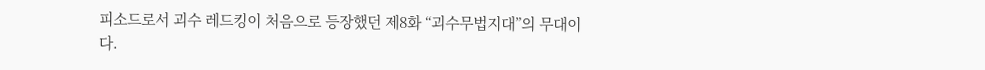피소드로서 괴수 레드킹이 처음으로 등장했던 제8화 “괴수무법지대”의 무대이다.